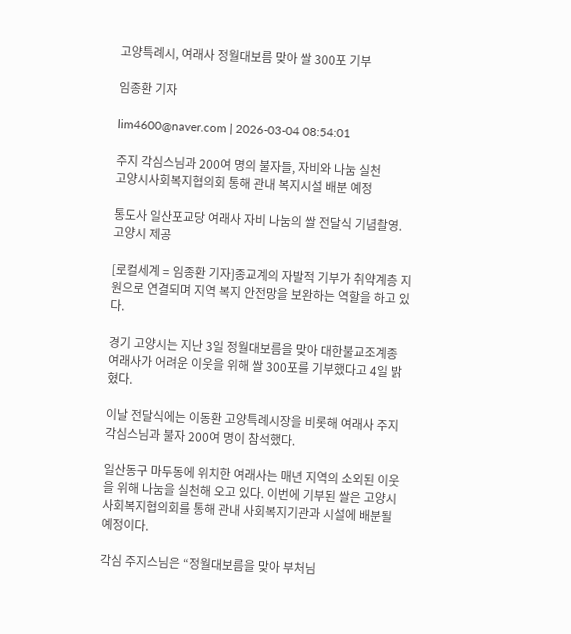고양특례시, 여래사 정월대보름 맞아 쌀 300포 기부

임종환 기자

lim4600@naver.com | 2026-03-04 08:54:01

주지 각심스님과 200여 명의 불자들, 자비와 나눔 실천
고양시사회복지협의회 통해 관내 복지시설 배분 예정

통도사 일산포교당 여래사 자비 나눔의 쌀 전달식 기념촬영. 고양시 제공

[로컬세계 = 임종환 기자]종교계의 자발적 기부가 취약계층 지원으로 연결되며 지역 복지 안전망을 보완하는 역할을 하고 있다.

경기 고양시는 지난 3일 정월대보름을 맞아 대한불교조계종 여래사가 어려운 이웃을 위해 쌀 300포를 기부했다고 4일 밝혔다.

이날 전달식에는 이동환 고양특례시장을 비롯해 여래사 주지 각심스님과 불자 200여 명이 참석했다.

일산동구 마두동에 위치한 여래사는 매년 지역의 소외된 이웃을 위해 나눔을 실천해 오고 있다. 이번에 기부된 쌀은 고양시사회복지협의회를 통해 관내 사회복지기관과 시설에 배분될 예정이다.

각심 주지스님은 “정월대보름을 맞아 부처님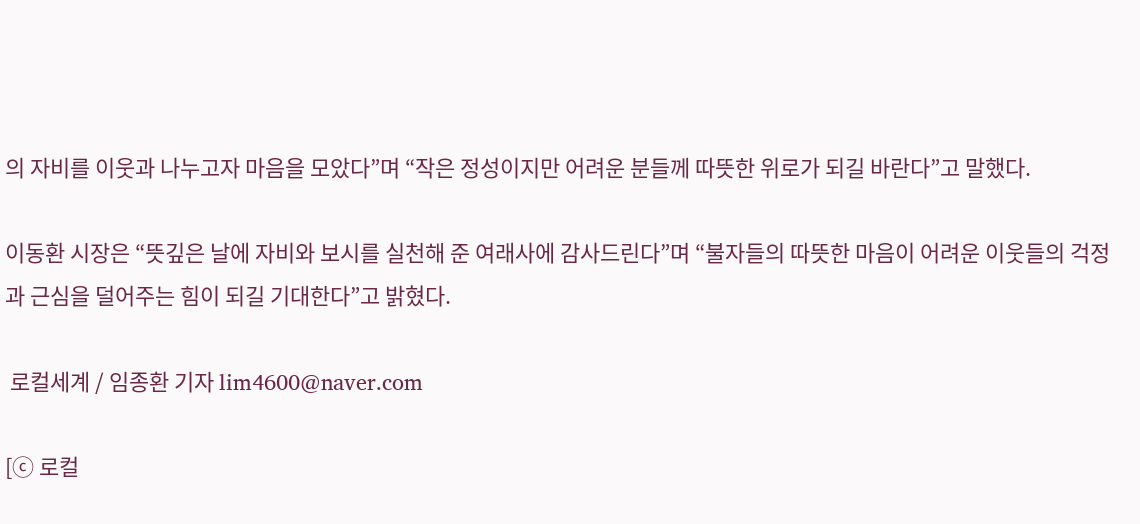의 자비를 이웃과 나누고자 마음을 모았다”며 “작은 정성이지만 어려운 분들께 따뜻한 위로가 되길 바란다”고 말했다.

이동환 시장은 “뜻깊은 날에 자비와 보시를 실천해 준 여래사에 감사드린다”며 “불자들의 따뜻한 마음이 어려운 이웃들의 걱정과 근심을 덜어주는 힘이 되길 기대한다”고 밝혔다.

 로컬세계 / 임종환 기자 lim4600@naver.com

[ⓒ 로컬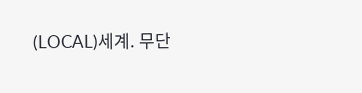(LOCAL)세계. 무단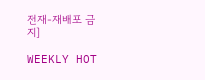전재-재배포 금지]

WEEKLY HOT